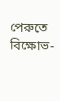পেরুতে বিক্ষোভ-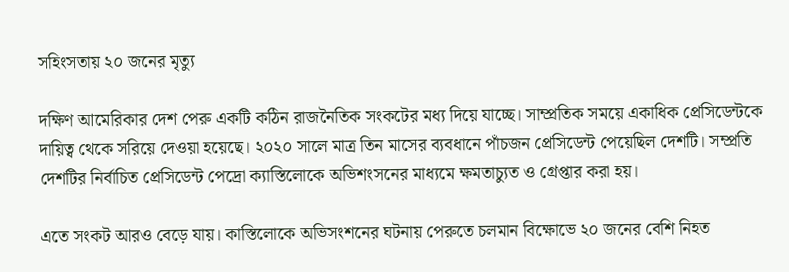সহিংসতায় ২০ জনের মৃত্যু

দক্ষিণ আমেরিকার দেশ পেরু একটি কঠিন রাজনৈতিক সংকটের মধ্য দিয়ে যাচ্ছে। সাম্প্রতিক সময়ে একাধিক প্রেসিডেন্টকে দায়িত্ব থেকে সরিয়ে দেওয়া হয়েছে। ২০২০ সালে মাত্র তিন মাসের ব্যবধানে পাঁচজন প্রেসিডেন্ট পেয়েছিল দেশটি। সম্প্রতি দেশটির নির্বাচিত প্রেসিডেন্ট পেদ্রো ক্যাস্তিলোকে অভিশংসনের মাধ্যমে ক্ষমতাচ্যুত ও গ্রেপ্তার করা হয়।

এতে সংকট আরও বেড়ে যায়। কাস্তিলোকে অভিসংশনের ঘটনায় পেরুতে চলমান বিক্ষোভে ২০ জনের বেশি নিহত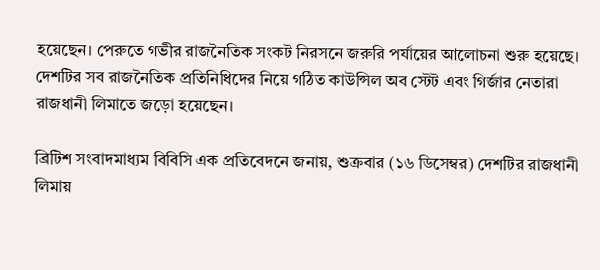হয়েছেন। পেরুতে গভীর রাজনৈতিক সংকট নিরসনে জরুরি পর্যায়ের আলোচনা শুরু হয়েছে। দেশটির সব রাজনৈতিক প্রতিনিধিদের নিয়ে গঠিত কাউন্সিল অব স্টেট এবং গির্জার নেতারা রাজধানী লিমাতে জড়ো হয়েছেন।

ব্রিটিশ সংবাদমাধ্যম বিবিসি এক প্রতিবেদনে জনায়, শুক্রবার (১৬ ডিসেম্বর) দেশটির রাজধানী লিমায়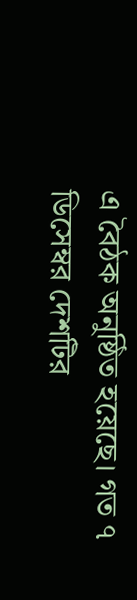এ বৈঠক অনুষ্ঠিত হয়েছে। গত ৭ ডিসেম্বর দেশটির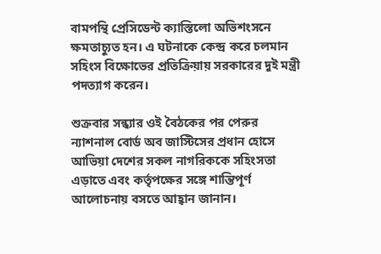বামপন্থি প্রেসিডেন্ট ক্যাস্তিলো অভিশংসনে ক্ষমতাচ্যুত হন। এ ঘটনাকে কেন্দ্র করে চলমান সহিংস বিক্ষোভের প্রতিক্রিয়ায় সরকারের দুই মন্ত্রী পদত্যাগ করেন।

শুক্রবার সন্ধ্যার ওই বৈঠকের পর পেরুর ন্যাশনাল বোর্ড অব জাস্টিসের প্রধান হোসে আভিয়া দেশের সকল নাগরিককে সহিংসতা এড়াতে এবং কর্তৃপক্ষের সঙ্গে শান্তিপূর্ণ আলোচনায় বসতে আহ্বান জানান।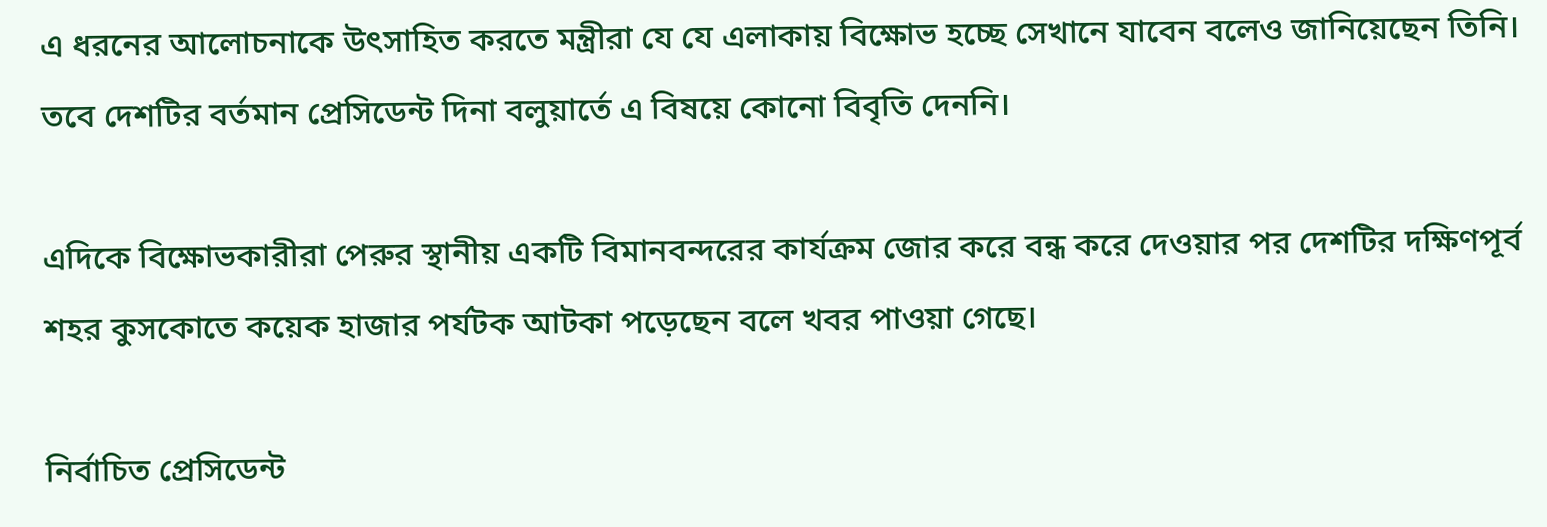এ ধরনের আলোচনাকে উৎসাহিত করতে মন্ত্রীরা যে যে এলাকায় বিক্ষোভ হচ্ছে সেখানে যাবেন বলেও জানিয়েছেন তিনি। তবে দেশটির বর্তমান প্রেসিডেন্ট দিনা বলুয়ার্তে এ বিষয়ে কোনো বিবৃতি দেননি।

এদিকে বিক্ষোভকারীরা পেরুর স্থানীয় একটি বিমানবন্দরের কার্যক্রম জোর করে বন্ধ করে দেওয়ার পর দেশটির দক্ষিণপূর্ব শহর কুসকোতে কয়েক হাজার পর্যটক আটকা পড়েছেন বলে খবর পাওয়া গেছে।

নির্বাচিত প্রেসিডেন্ট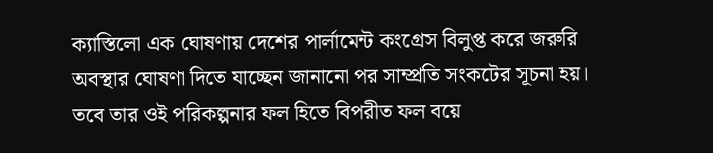ক্যাস্তিলো এক ঘোষণায় দেশের পার্লামেন্ট কংগ্রেস বিলুপ্ত করে জরুরি অবস্থার ঘোষণা দিতে যাচ্ছেন জানানো পর সাম্প্রতি সংকটের সূচনা হয়। তবে তার ওই পরিকল্পনার ফল হিতে বিপরীত ফল বয়ে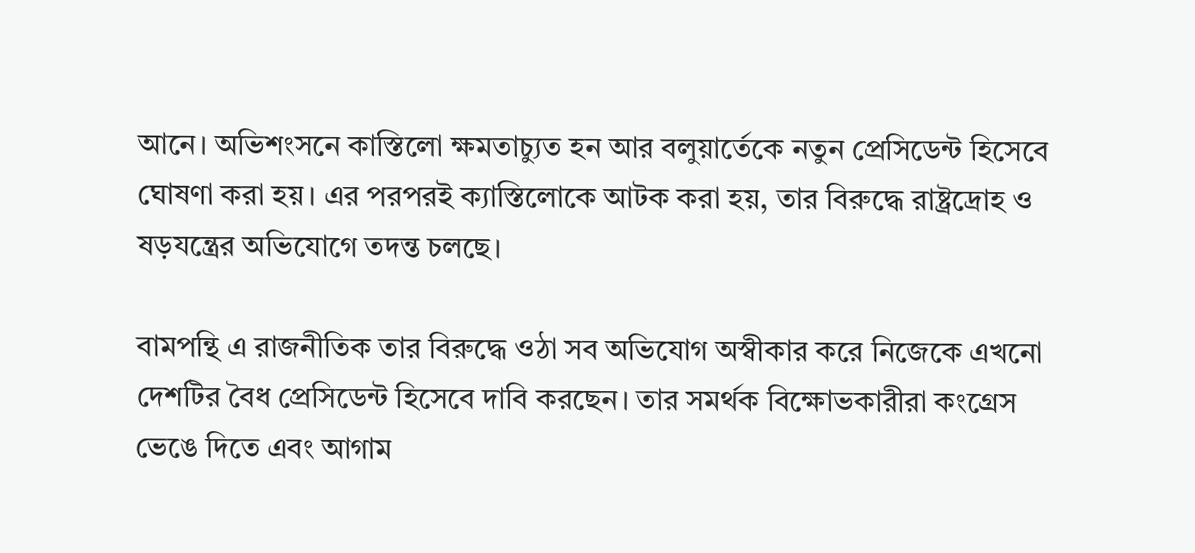আনে। অভিশংসনে কাস্তিলো ক্ষমতাচ্যুত হন আর বলুয়ার্তেকে নতুন প্রেসিডেন্ট হিসেবে ঘোষণা করা হয়। এর পরপরই ক্যাস্তিলোকে আটক করা হয়, তার বিরুদ্ধে রাষ্ট্রদ্রোহ ও ষড়যন্ত্রের অভিযোগে তদন্ত চলছে।

বামপন্থি এ রাজনীতিক তার বিরুদ্ধে ওঠা সব অভিযোগ অস্বীকার করে নিজেকে এখনো দেশটির বৈধ প্রেসিডেন্ট হিসেবে দাবি করছেন। তার সমর্থক বিক্ষোভকারীরা কংগ্রেস ভেঙে দিতে এবং আগাম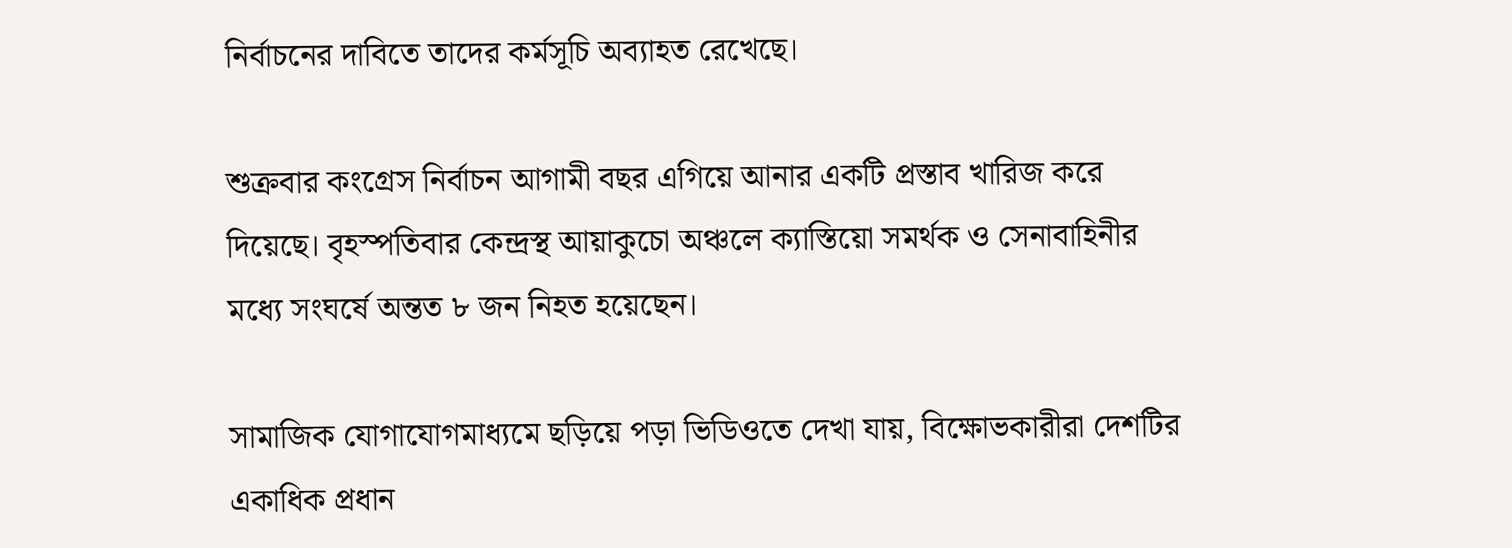নির্বাচনের দাবিতে তাদের কর্মসূচি অব্যাহত রেখেছে।

শুক্রবার কংগ্রেস নির্বাচন আগামী বছর এগিয়ে আনার একটি প্রস্তাব খারিজ করে দিয়েছে। বৃহস্পতিবার কেন্দ্রস্থ আয়াকুচো অঞ্চলে ক্যাস্তিয়ো সমর্থক ও সেনাবাহিনীর মধ্যে সংঘর্ষে অন্তত ৮ জন নিহত হয়েছেন।

সামাজিক যোগাযোগমাধ্যমে ছড়িয়ে পড়া ভিডিওতে দেখা যায়, বিক্ষোভকারীরা দেশটির একাধিক প্রধান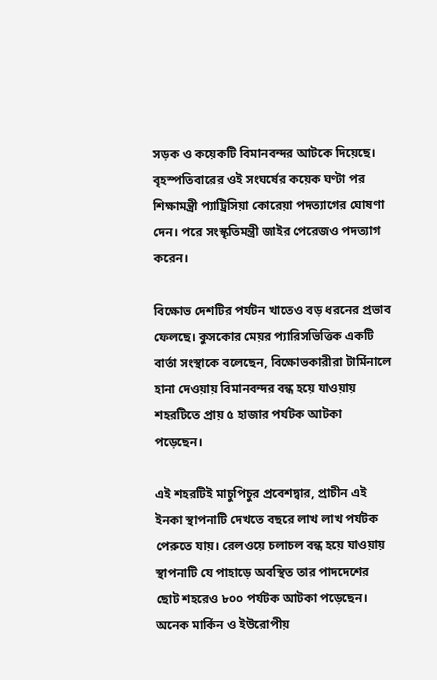সড়ক ও কয়েকটি বিমানবন্দর আটকে দিয়েছে। বৃহস্পতিবারের ওই সংঘর্ষের কয়েক ঘণ্টা পর শিক্ষামন্ত্রী প্যাট্রিসিয়া কোরেয়া পদত্যাগের ঘোষণা দেন। পরে সংস্কৃতিমন্ত্রী জাইর পেরেজও পদত্যাগ করেন।

বিক্ষোভ দেশটির পর্যটন খাতেও বড় ধরনের প্রভাব ফেলছে। কুসকোর মেয়র প্যারিসভিত্তিক একটি বার্তা সংস্থাকে বলেছেন, বিক্ষোভকারীরা টার্মিনালে হানা দেওয়ায় বিমানবন্দর বন্ধ হয়ে যাওয়ায় শহরটিতে প্রায় ৫ হাজার পর্যটক আটকা পড়েছেন।

এই শহরটিই মাচুপিচুর প্রবেশদ্বার, প্রাচীন এই ইনকা স্থাপনাটি দেখতে বছরে লাখ লাখ পর্যটক পেরুতে যায়। রেলওয়ে চলাচল বন্ধ হয়ে যাওয়ায় স্থাপনাটি যে পাহাড়ে অবস্থিত তার পাদদেশের ছোট শহরেও ৮০০ পর্যটক আটকা পড়েছেন। অনেক মার্কিন ও ইউরোপীয়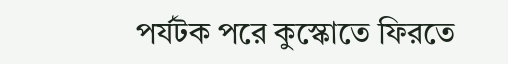পর্যটক পরে কুস্কোতে ফিরতে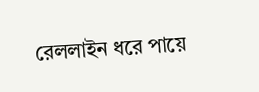রেললাইন ধরে পায়ে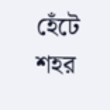হেঁটে শহর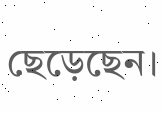ছেড়েছেন।